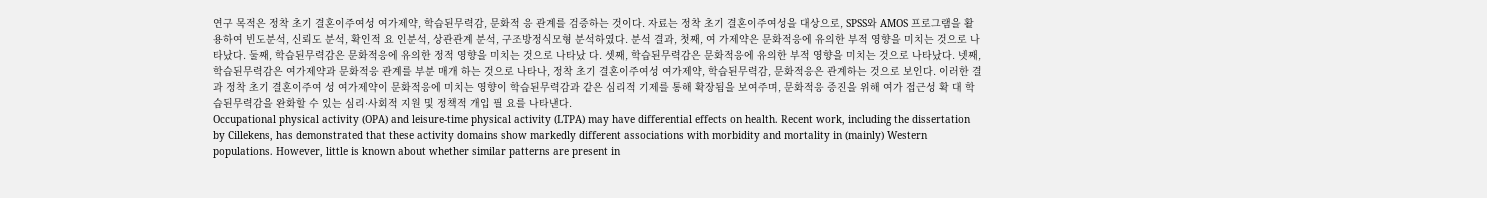연구 목적은 정착 초기 결혼이주여성 여가제약, 학습된무력감, 문화적 응 관계를 검증하는 것이다. 자료는 정착 초기 결혼이주여성을 대상으로, SPSS와 AMOS 프로그램을 활용하여 빈도분석, 신뢰도 분석, 확인적 요 인분석, 상관관계 분석, 구조방정식모형 분석하였다. 분석 결과, 첫째, 여 가제약은 문화적응에 유의한 부적 영향을 미치는 것으로 나타났다. 둘째, 학습된무력감은 문화적응에 유의한 정적 영향을 미치는 것으로 나타났 다. 셋째, 학습된무력감은 문화적응에 유의한 부적 영향을 미치는 것으로 나타났다. 넷째, 학습된무력감은 여가제약과 문화적응 관계를 부분 매개 하는 것으로 나타나, 정착 초기 결혼이주여성 여가제약, 학습된무력감, 문화적응은 관계하는 것으로 보인다. 이러한 결과 정착 초기 결혼이주여 성 여가제약이 문화적응에 미치는 영향이 학습된무력감과 같은 심리적 기제를 통해 확장됨을 보여주며, 문화적응 증진을 위해 여가 접근성 확 대 학습된무력감을 완화할 수 있는 심리·사회적 지원 및 정책적 개입 필 요를 나타낸다.
Occupational physical activity (OPA) and leisure-time physical activity (LTPA) may have differential effects on health. Recent work, including the dissertation by Cillekens, has demonstrated that these activity domains show markedly different associations with morbidity and mortality in (mainly) Western populations. However, little is known about whether similar patterns are present in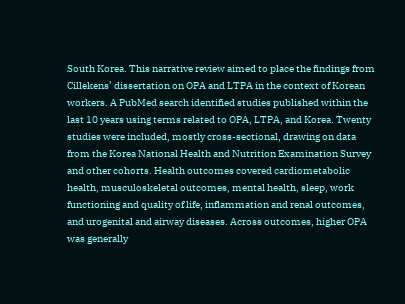South Korea. This narrative review aimed to place the findings from Cillekens’ dissertation on OPA and LTPA in the context of Korean workers. A PubMed search identified studies published within the last 10 years using terms related to OPA, LTPA, and Korea. Twenty studies were included, mostly cross-sectional, drawing on data from the Korea National Health and Nutrition Examination Survey and other cohorts. Health outcomes covered cardiometabolic health, musculoskeletal outcomes, mental health, sleep, work functioning and quality of life, inflammation and renal outcomes, and urogenital and airway diseases. Across outcomes, higher OPA was generally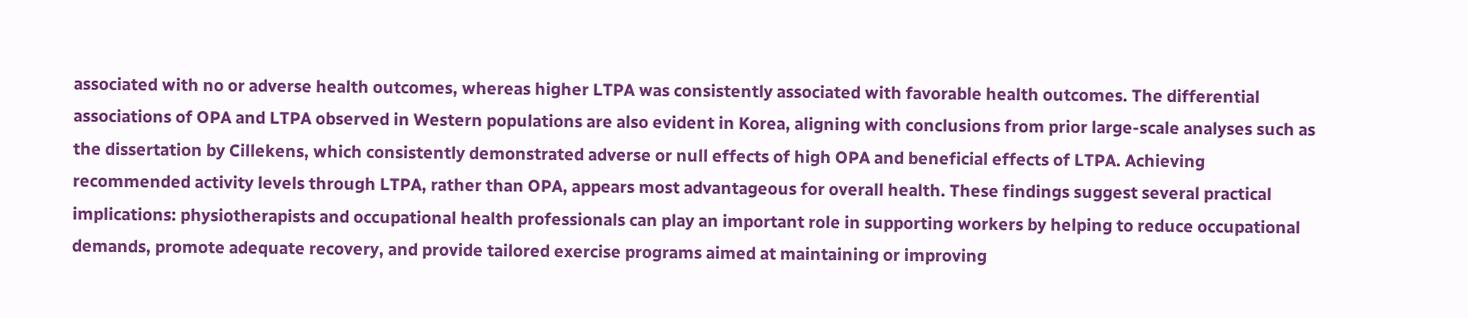associated with no or adverse health outcomes, whereas higher LTPA was consistently associated with favorable health outcomes. The differential associations of OPA and LTPA observed in Western populations are also evident in Korea, aligning with conclusions from prior large-scale analyses such as the dissertation by Cillekens, which consistently demonstrated adverse or null effects of high OPA and beneficial effects of LTPA. Achieving recommended activity levels through LTPA, rather than OPA, appears most advantageous for overall health. These findings suggest several practical implications: physiotherapists and occupational health professionals can play an important role in supporting workers by helping to reduce occupational demands, promote adequate recovery, and provide tailored exercise programs aimed at maintaining or improving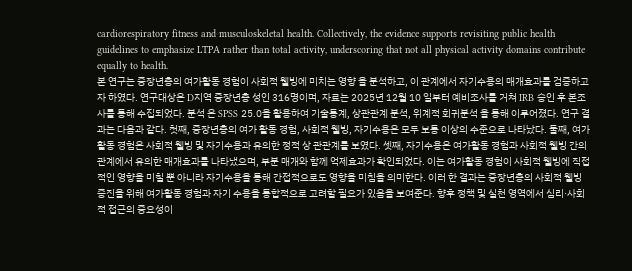cardiorespiratory fitness and musculoskeletal health. Collectively, the evidence supports revisiting public health guidelines to emphasize LTPA rather than total activity, underscoring that not all physical activity domains contribute equally to health.
본 연구는 중장년층의 여가활동 경험이 사회적 웰빙에 미치는 영향 을 분석하고, 이 관계에서 자기수용의 매개효과를 검증하고자 하였다. 연구대상은 D지역 중장년층 성인 316명이며, 자료는 2025년 12월 10 일부터 예비조사를 거쳐 IRB 승인 후 본조사를 통해 수집되었다. 분석 은 SPSS 25.0을 활용하여 기술통계, 상관관계 분석, 위계적 회귀분석 을 통해 이루어졌다. 연구 결과는 다음과 같다. 첫째, 중장년층의 여가 활동 경험, 사회적 웰빙, 자기수용은 모두 보통 이상의 수준으로 나타났다. 둘째, 여가활동 경험은 사회적 웰빙 및 자기수용과 유의한 정적 상 관관계를 보였다. 셋째, 자기수용은 여가활동 경험과 사회적 웰빙 간의 관계에서 유의한 매개효과를 나타냈으며, 부분 매개와 함께 억제효과가 확인되었다. 이는 여가활동 경험이 사회적 웰빙에 직접적인 영향을 미칠 뿐 아니라 자기수용을 통해 간접적으로도 영향을 미침을 의미한다. 이러 한 결과는 중장년층의 사회적 웰빙 증진을 위해 여가활동 경험과 자기 수용을 통합적으로 고려할 필요가 있음을 보여준다. 향후 정책 및 실천 영역에서 심리·사회적 접근의 중요성이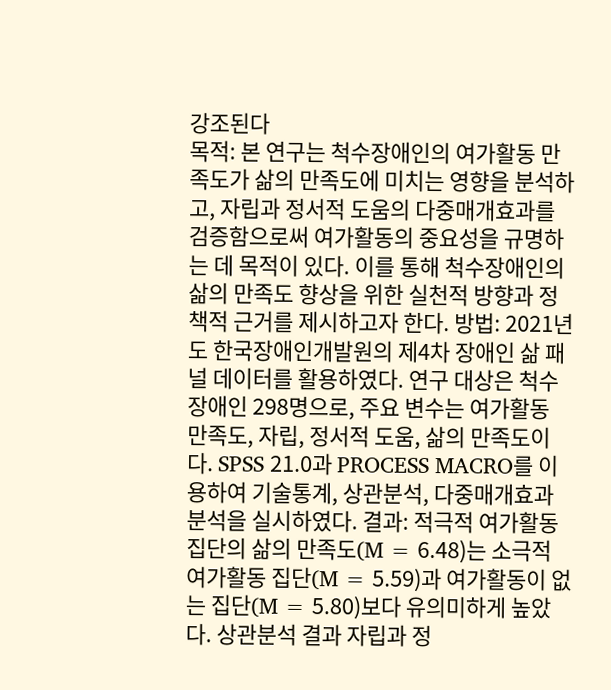강조된다
목적: 본 연구는 척수장애인의 여가활동 만족도가 삶의 만족도에 미치는 영향을 분석하고, 자립과 정서적 도움의 다중매개효과를 검증함으로써 여가활동의 중요성을 규명하는 데 목적이 있다. 이를 통해 척수장애인의 삶의 만족도 향상을 위한 실천적 방향과 정책적 근거를 제시하고자 한다. 방법: 2021년도 한국장애인개발원의 제4차 장애인 삶 패널 데이터를 활용하였다. 연구 대상은 척수장애인 298명으로, 주요 변수는 여가활동 만족도, 자립, 정서적 도움, 삶의 만족도이다. SPSS 21.0과 PROCESS MACRO를 이용하여 기술통계, 상관분석, 다중매개효과 분석을 실시하였다. 결과: 적극적 여가활동 집단의 삶의 만족도(M = 6.48)는 소극적 여가활동 집단(M = 5.59)과 여가활동이 없는 집단(M = 5.80)보다 유의미하게 높았다. 상관분석 결과 자립과 정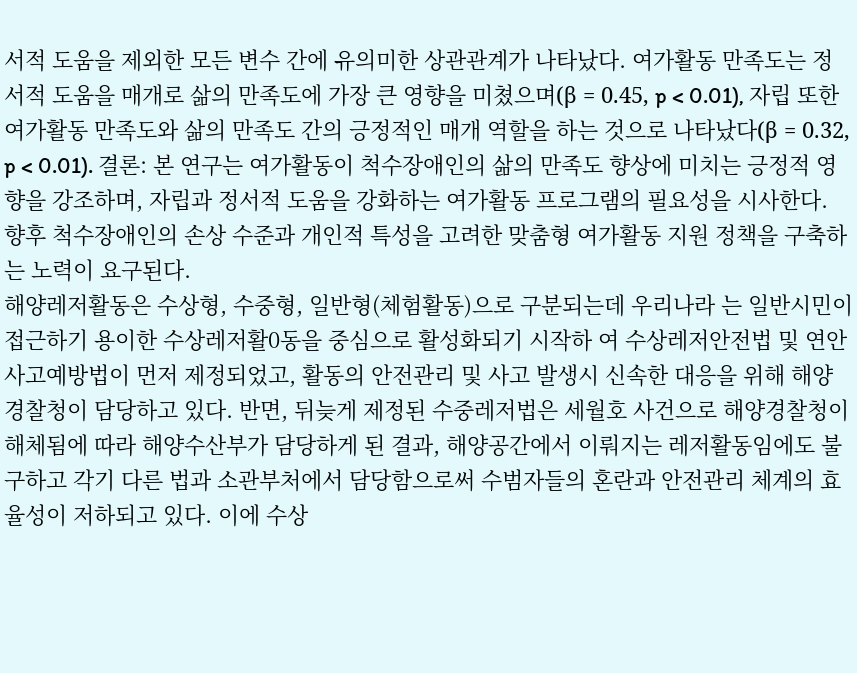서적 도움을 제외한 모든 변수 간에 유의미한 상관관계가 나타났다. 여가활동 만족도는 정서적 도움을 매개로 삶의 만족도에 가장 큰 영향을 미쳤으며(β = 0.45, p < 0.01), 자립 또한 여가활동 만족도와 삶의 만족도 간의 긍정적인 매개 역할을 하는 것으로 나타났다(β = 0.32, p < 0.01). 결론: 본 연구는 여가활동이 척수장애인의 삶의 만족도 향상에 미치는 긍정적 영향을 강조하며, 자립과 정서적 도움을 강화하는 여가활동 프로그램의 필요성을 시사한다. 향후 척수장애인의 손상 수준과 개인적 특성을 고려한 맞춤형 여가활동 지원 정책을 구축하는 노력이 요구된다.
해양레저활동은 수상형, 수중형, 일반형(체험활동)으로 구분되는데 우리나라 는 일반시민이 접근하기 용이한 수상레저활0동을 중심으로 활성화되기 시작하 여 수상레저안전법 및 연안사고예방법이 먼저 제정되었고, 활동의 안전관리 및 사고 발생시 신속한 대응을 위해 해양경찰청이 담당하고 있다. 반면, 뒤늦게 제정된 수중레저법은 세월호 사건으로 해양경찰청이 해체됨에 따라 해양수산부가 담당하게 된 결과, 해양공간에서 이뤄지는 레저활동임에도 불구하고 각기 다른 법과 소관부처에서 담당함으로써 수범자들의 혼란과 안전관리 체계의 효 율성이 저하되고 있다. 이에 수상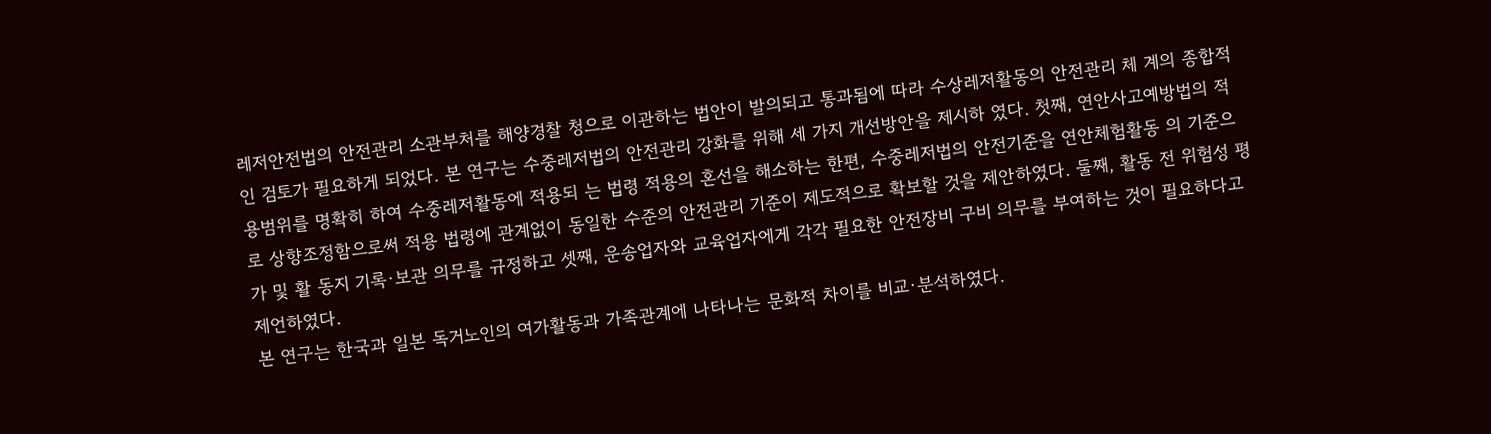레저안전법의 안전관리 소관부처를 해양경찰 청으로 이관하는 법안이 발의되고 통과됨에 따라 수상레저활동의 안전관리 체 계의 종합적인 검토가 필요하게 되었다. 본 연구는 수중레저법의 안전관리 강화를 위해 세 가지 개선방안을 제시하 였다. 첫째, 연안사고예방법의 적용범위를 명확히 하여 수중레저활동에 적용되 는 법령 적용의 혼선을 해소하는 한편, 수중레저법의 안전기준을 연안체험활동 의 기준으로 상향조정함으로써 적용 법령에 관계없이 동일한 수준의 안전관리 기준이 제도적으로 확보할 것을 제안하였다. 둘째, 활동 전 위험성 평가 및 활 동지 기록·보관 의무를 규정하고 셋째, 운송업자와 교육업자에게 각각 필요한 안전장비 구비 의무를 부여하는 것이 필요하다고 제언하였다.
본 연구는 한국과 일본 독거노인의 여가활동과 가족관계에 나타나는 문화적 차이를 비교·분석하였다.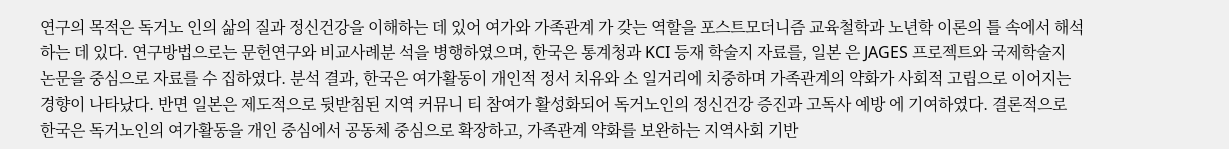연구의 목적은 독거노 인의 삶의 질과 정신건강을 이해하는 데 있어 여가와 가족관계 가 갖는 역할을 포스트모더니즘 교육철학과 노년학 이론의 틀 속에서 해석하는 데 있다. 연구방법으로는 문헌연구와 비교사례분 석을 병행하였으며, 한국은 통계청과 KCI 등재 학술지 자료를, 일본 은 JAGES 프로젝트와 국제학술지 논문을 중심으로 자료를 수 집하였다. 분석 결과, 한국은 여가활동이 개인적 정서 치유와 소 일거리에 치중하며 가족관계의 약화가 사회적 고립으로 이어지는 경향이 나타났다. 반면 일본은 제도적으로 뒷받침된 지역 커뮤니 티 참여가 활성화되어 독거노인의 정신건강 증진과 고독사 예방 에 기여하였다. 결론적으로 한국은 독거노인의 여가활동을 개인 중심에서 공동체 중심으로 확장하고, 가족관계 약화를 보완하는 지역사회 기반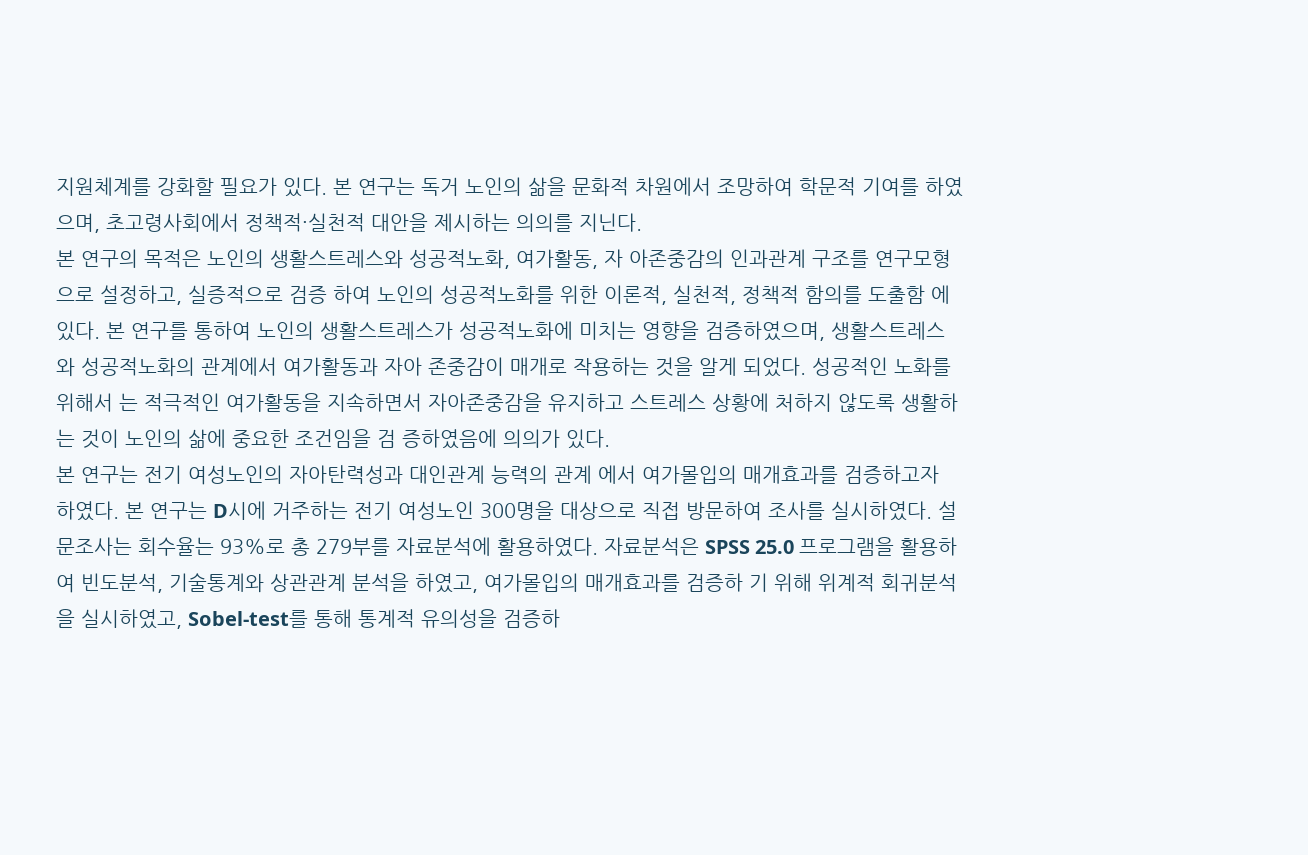지원체계를 강화할 필요가 있다. 본 연구는 독거 노인의 삶을 문화적 차원에서 조망하여 학문적 기여를 하였으며, 초고령사회에서 정책적·실천적 대안을 제시하는 의의를 지닌다.
본 연구의 목적은 노인의 생활스트레스와 성공적노화, 여가활동, 자 아존중감의 인과관계 구조를 연구모형으로 설정하고, 실증적으로 검증 하여 노인의 성공적노화를 위한 이론적, 실천적, 정책적 함의를 도출함 에 있다. 본 연구를 통하여 노인의 생활스트레스가 성공적노화에 미치는 영향을 검증하였으며, 생활스트레스와 성공적노화의 관계에서 여가활동과 자아 존중감이 매개로 작용하는 것을 알게 되었다. 성공적인 노화를 위해서 는 적극적인 여가활동을 지속하면서 자아존중감을 유지하고 스트레스 상황에 처하지 않도록 생활하는 것이 노인의 삶에 중요한 조건임을 검 증하였음에 의의가 있다.
본 연구는 전기 여성노인의 자아탄력성과 대인관계 능력의 관계 에서 여가몰입의 매개효과를 검증하고자 하였다. 본 연구는 D시에 거주하는 전기 여성노인 300명을 대상으로 직접 방문하여 조사를 실시하였다. 설문조사는 회수율는 93%로 총 279부를 자료분석에 활용하였다. 자료분석은 SPSS 25.0 프로그램을 활용하여 빈도분석, 기술통계와 상관관계 분석을 하였고, 여가몰입의 매개효과를 검증하 기 위해 위계적 회귀분석을 실시하였고, Sobel-test를 통해 통계적 유의성을 검증하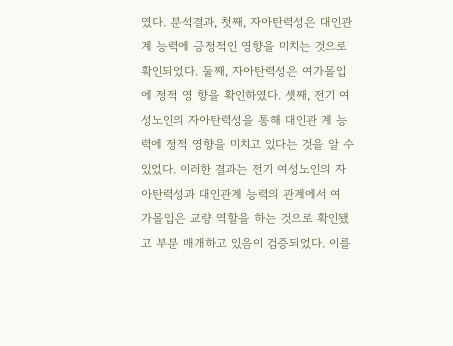였다. 분석결과, 첫째, 자아탄력성은 대인관계 능력에 긍정적인 영향을 미치는 것으로 확인되었다. 둘째, 자아탄력성은 여가몰입에 정적 영 향을 확인하였다. 셋째, 전기 여성노인의 자아탄력성을 통해 대인관 계 능력에 정적 영향을 미치고 있다는 것을 알 수 있었다. 이러한 결과는 전기 여성노인의 자아탄력성과 대인관계 능력의 관계에서 여 가몰입은 교량 역할을 하는 것으로 확인됐고 부분 매개하고 있음이 검증되었다. 이를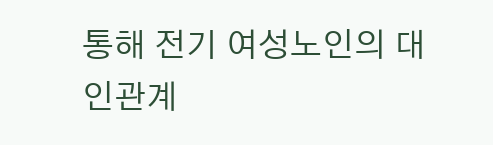통해 전기 여성노인의 대인관계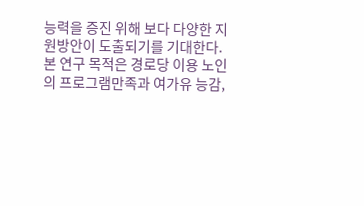능력을 증진 위해 보다 다양한 지원방안이 도출되기를 기대한다.
본 연구 목적은 경로당 이용 노인의 프로그램만족과 여가유 능감,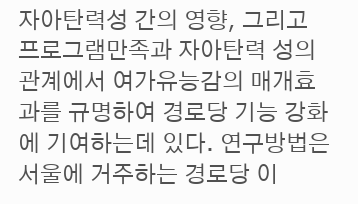자아탄력성 간의 영향, 그리고 프로그램만족과 자아탄력 성의 관계에서 여가유능감의 매개효과를 규명하여 경로당 기능 강화에 기여하는데 있다. 연구방법은 서울에 거주하는 경로당 이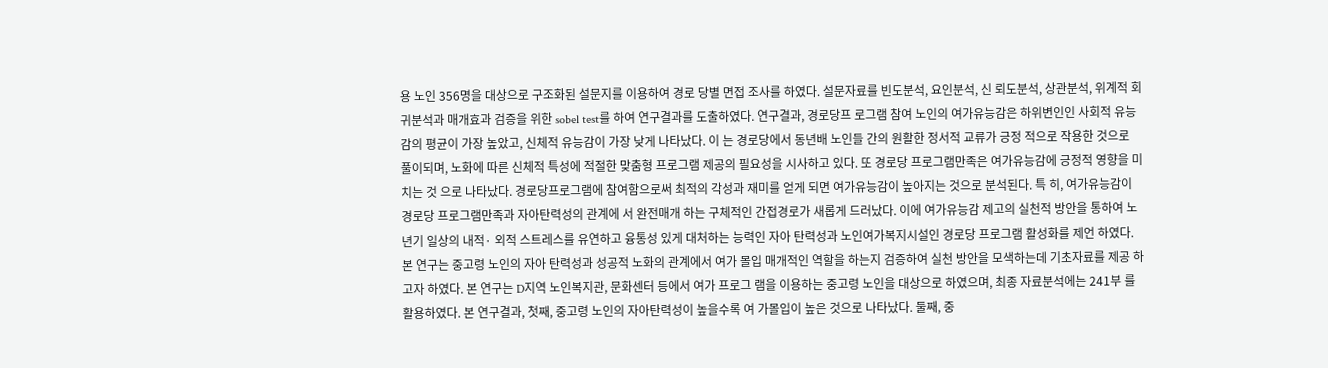용 노인 356명을 대상으로 구조화된 설문지를 이용하여 경로 당별 면접 조사를 하였다. 설문자료를 빈도분석, 요인분석, 신 뢰도분석, 상관분석, 위계적 회귀분석과 매개효과 검증을 위한 sobel test를 하여 연구결과를 도출하였다. 연구결과, 경로당프 로그램 참여 노인의 여가유능감은 하위변인인 사회적 유능감의 평균이 가장 높았고, 신체적 유능감이 가장 낮게 나타났다. 이 는 경로당에서 동년배 노인들 간의 원활한 정서적 교류가 긍정 적으로 작용한 것으로 풀이되며, 노화에 따른 신체적 특성에 적절한 맞춤형 프로그램 제공의 필요성을 시사하고 있다. 또 경로당 프로그램만족은 여가유능감에 긍정적 영향을 미치는 것 으로 나타났다. 경로당프로그램에 참여함으로써 최적의 각성과 재미를 얻게 되면 여가유능감이 높아지는 것으로 분석된다. 특 히, 여가유능감이 경로당 프로그램만족과 자아탄력성의 관계에 서 완전매개 하는 구체적인 간접경로가 새롭게 드러났다. 이에 여가유능감 제고의 실천적 방안을 통하여 노년기 일상의 내적· 외적 스트레스를 유연하고 융통성 있게 대처하는 능력인 자아 탄력성과 노인여가복지시설인 경로당 프로그램 활성화를 제언 하였다.
본 연구는 중고령 노인의 자아 탄력성과 성공적 노화의 관계에서 여가 몰입 매개적인 역할을 하는지 검증하여 실천 방안을 모색하는데 기초자료를 제공 하고자 하였다. 본 연구는 D지역 노인복지관, 문화센터 등에서 여가 프로그 램을 이용하는 중고령 노인을 대상으로 하였으며, 최종 자료분석에는 241부 를 활용하였다. 본 연구결과, 첫째, 중고령 노인의 자아탄력성이 높을수록 여 가몰입이 높은 것으로 나타났다. 둘째, 중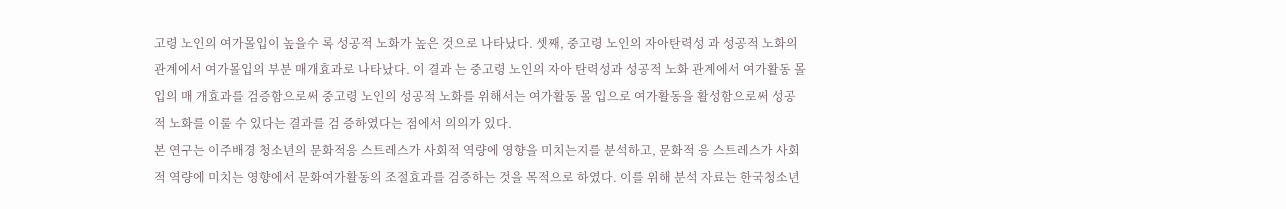고령 노인의 여가몰입이 높을수 록 성공적 노화가 높은 것으로 나타났다. 셋째, 중고령 노인의 자아탄력성 과 성공적 노화의 관계에서 여가몰입의 부분 매개효과로 나타났다. 이 결과 는 중고령 노인의 자아 탄력성과 성공적 노화 관계에서 여가활동 몰입의 매 개효과를 검증함으로써 중고령 노인의 성공적 노화를 위해서는 여가활동 몰 입으로 여가활동을 활성함으로써 성공적 노화를 이룰 수 있다는 결과를 검 증하였다는 점에서 의의가 있다.
본 연구는 이주배경 청소년의 문화적응 스트레스가 사회적 역량에 영향을 미치는지를 분석하고, 문화적 응 스트레스가 사회적 역량에 미치는 영향에서 문화여가활동의 조절효과를 검증하는 것을 목적으로 하였다. 이를 위해 분석 자료는 한국청소년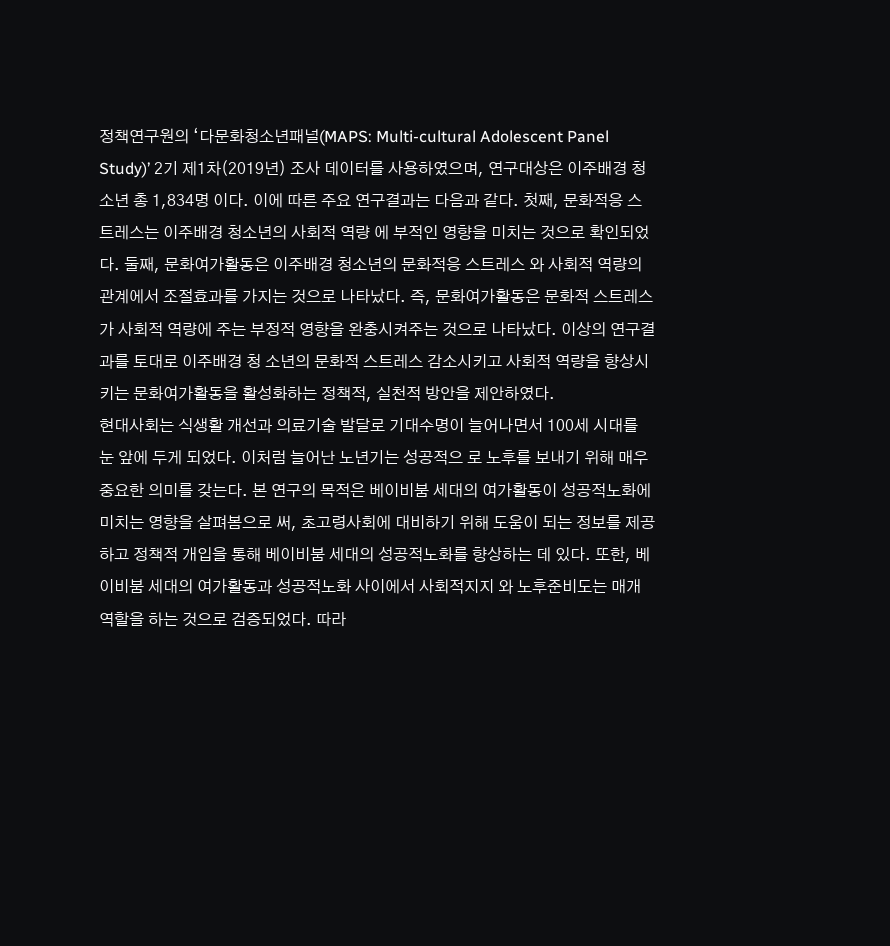정책연구원의 ‘다문화청소년패널(MAPS: Multi-cultural Adolescent Panel Study)’ 2기 제1차(2019년) 조사 데이터를 사용하였으며, 연구대상은 이주배경 청소년 총 1,834명 이다. 이에 따른 주요 연구결과는 다음과 같다. 첫째, 문화적응 스트레스는 이주배경 청소년의 사회적 역량 에 부적인 영향을 미치는 것으로 확인되었다. 둘째, 문화여가활동은 이주배경 청소년의 문화적응 스트레스 와 사회적 역량의 관계에서 조절효과를 가지는 것으로 나타났다. 즉, 문화여가활동은 문화적 스트레스가 사회적 역량에 주는 부정적 영향을 완충시켜주는 것으로 나타났다. 이상의 연구결과를 토대로 이주배경 청 소년의 문화적 스트레스 감소시키고 사회적 역량을 향상시키는 문화여가활동을 활성화하는 정책적, 실천적 방안을 제안하였다.
현대사회는 식생활 개선과 의료기술 발달로 기대수명이 늘어나면서 100세 시대를 눈 앞에 두게 되었다. 이처럼 늘어난 노년기는 성공적으 로 노후를 보내기 위해 매우 중요한 의미를 갖는다. 본 연구의 목적은 베이비붐 세대의 여가활동이 성공적노화에 미치는 영향을 살펴봄으로 써, 초고령사회에 대비하기 위해 도움이 되는 정보를 제공하고 정책적 개입을 통해 베이비붐 세대의 성공적노화를 향상하는 데 있다. 또한, 베이비붐 세대의 여가활동과 성공적노화 사이에서 사회적지지 와 노후준비도는 매개 역할을 하는 것으로 검증되었다. 따라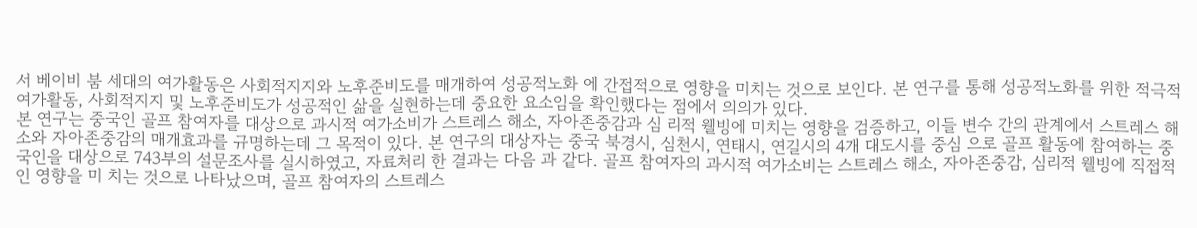서 베이비 붐 세대의 여가활동은 사회적지지와 노후준비도를 매개하여 성공적노화 에 간접적으로 영향을 미치는 것으로 보인다. 본 연구를 통해 성공적노화를 위한 적극적 여가활동, 사회적지지 및 노후준비도가 성공적인 삶을 실현하는데 중요한 요소임을 확인했다는 점에서 의의가 있다.
본 연구는 중국인 골프 참여자를 대상으로 과시적 여가소비가 스트레스 해소, 자아존중감과 심 리적 웰빙에 미치는 영향을 검증하고, 이들 변수 간의 관계에서 스트레스 해소와 자아존중감의 매개효과를 규명하는데 그 목적이 있다. 본 연구의 대상자는 중국 북경시, 심천시, 연태시, 연길시의 4개 대도시를 중심 으로 골프 활동에 참여하는 중국인을 대상으로 743부의 설문조사를 실시하였고, 자료처리 한 결과는 다음 과 같다. 골프 참여자의 과시적 여가소비는 스트레스 해소, 자아존중감, 심리적 웰빙에 직접적인 영향을 미 치는 것으로 나타났으며, 골프 참여자의 스트레스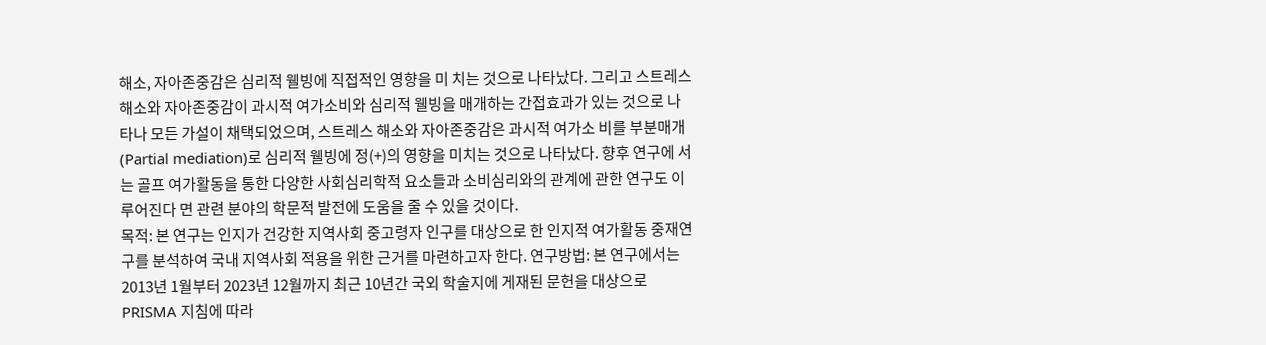해소, 자아존중감은 심리적 웰빙에 직접적인 영향을 미 치는 것으로 나타났다. 그리고 스트레스 해소와 자아존중감이 과시적 여가소비와 심리적 웰빙을 매개하는 간접효과가 있는 것으로 나타나 모든 가설이 채택되었으며, 스트레스 해소와 자아존중감은 과시적 여가소 비를 부분매개(Partial mediation)로 심리적 웰빙에 정(+)의 영향을 미치는 것으로 나타났다. 향후 연구에 서는 골프 여가활동을 통한 다양한 사회심리학적 요소들과 소비심리와의 관계에 관한 연구도 이루어진다 면 관련 분야의 학문적 발전에 도움을 줄 수 있을 것이다.
목적: 본 연구는 인지가 건강한 지역사회 중고령자 인구를 대상으로 한 인지적 여가활동 중재연구를 분석하여 국내 지역사회 적용을 위한 근거를 마련하고자 한다. 연구방법: 본 연구에서는 2013년 1월부터 2023년 12월까지 최근 10년간 국외 학술지에 게재된 문헌을 대상으로 PRISMA 지침에 따라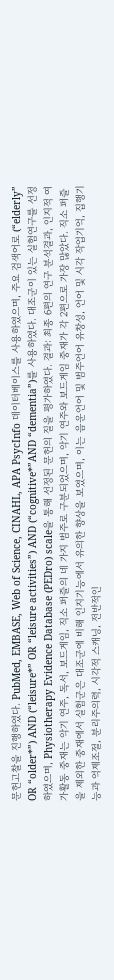문헌고찰을 진행하였다. PubMed, EMBASE, Web of Science, CINAHL, APA PsycInfo 데이터베이스를 사용하였으며, 주요 검색어로 (“elderly” OR “older*”) AND (“leisure*” OR “leisure activities”) AND (“cognitive*”AND “dementia”)를 사용하였다. 대조군이 있는 실험연구를 선정하였으며, Physiotherapy Evidence Database (PEDro) scale을 통해 선정된 문헌의 질을 평가하였다. 결과: 최종 6편의 연구 분석결과, 인지적 여가활동 중재는 악기 연주, 독서, 보드게임, 직소 퍼즐의 네 가지 범주로 구분되었으며, 악기 연주와 보드게임 중재가 각 2편으로 가장 많았다. 직소 퍼즐을 제외한 중재에서 실험군은 대조군에 비해 인지기능에서 유의한 향상을 보였으며, 이는 음운언어 및 범주언어 유창성, 언어 및 시각 작업기억, 집행기능과 억제조절, 분리주의력, 시각적 스캐닝, 전반적인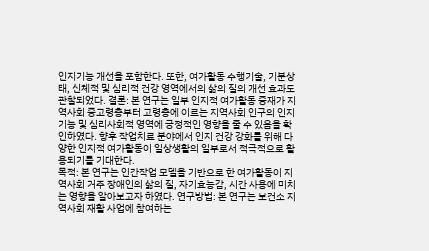인지기능 개선을 포함한다. 또한, 여가활동 수행기술, 기분상태, 신체적 및 심리적 건강 영역에서의 삶의 질의 개선 효과도 관찰되었다. 결론: 본 연구는 일부 인지적 여가활동 중재가 지역사회 중고령층부터 고령층에 이르는 지역사회 인구의 인지기능 및 심리사회적 영역에 긍정적인 영향을 줄 수 있음을 확인하였다. 향후 작업치료 분야에서 인지 건강 강화를 위해 다양한 인지적 여가활동이 일상생활의 일부로서 적극적으로 활용되기를 기대한다.
목적: 본 연구는 인간작업 모델을 기반으로 한 여가활동이 지역사회 거주 장애인의 삶의 질, 자기효능감, 시간 사용에 미치는 영향을 알아보고자 하였다. 연구방법: 본 연구는 보건소 지역사회 재활 사업에 참여하는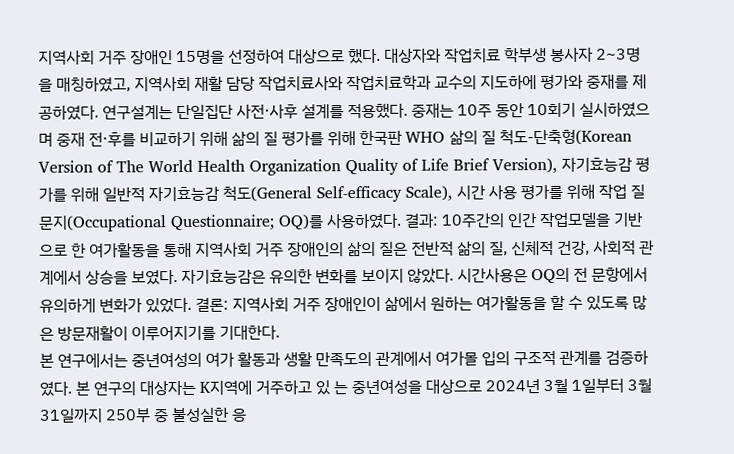지역사회 거주 장애인 15명을 선정하여 대상으로 했다. 대상자와 작업치료 학부생 봉사자 2~3명을 매칭하였고, 지역사회 재활 담당 작업치료사와 작업치료학과 교수의 지도하에 평가와 중재를 제공하였다. 연구설계는 단일집단 사전⋅사후 설계를 적용했다. 중재는 10주 동안 10회기 실시하였으며 중재 전⋅후를 비교하기 위해 삶의 질 평가를 위해 한국판 WHO 삶의 질 척도-단축형(Korean Version of The World Health Organization Quality of Life Brief Version), 자기효능감 평가를 위해 일반적 자기효능감 척도(General Self-efficacy Scale), 시간 사용 평가를 위해 작업 질문지(Occupational Questionnaire; OQ)를 사용하였다. 결과: 10주간의 인간 작업모델을 기반으로 한 여가활동을 통해 지역사회 거주 장애인의 삶의 질은 전반적 삶의 질, 신체적 건강, 사회적 관계에서 상승을 보였다. 자기효능감은 유의한 변화를 보이지 않았다. 시간사용은 OQ의 전 문항에서 유의하게 변화가 있었다. 결론: 지역사회 거주 장애인이 삶에서 원하는 여가활동을 할 수 있도록 많은 방문재활이 이루어지기를 기대한다.
본 연구에서는 중년여성의 여가 활동과 생활 만족도의 관계에서 여가몰 입의 구조적 관계를 검증하였다. 본 연구의 대상자는 K지역에 거주하고 있 는 중년여성을 대상으로 2024년 3월 1일부터 3월 31일까지 250부 중 불성실한 응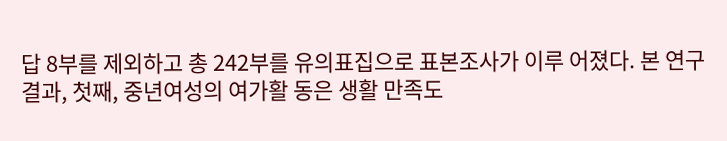답 8부를 제외하고 총 242부를 유의표집으로 표본조사가 이루 어졌다. 본 연구 결과, 첫째, 중년여성의 여가활 동은 생활 만족도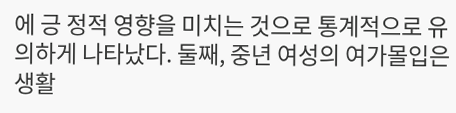에 긍 정적 영향을 미치는 것으로 통계적으로 유의하게 나타났다. 둘째, 중년 여성의 여가몰입은 생활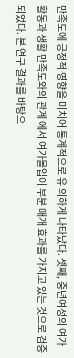만족도에 긍정적 영향을 미치어 통계적으로 유 의하게 나타났다. 셋째, 중년여성의 여가 활동과 생활 만족도와의 관계 에서 여가몰입이 부분 매개 효과를 가지고 있는 것으로 검증되었다. 본 연구 결과를 바탕으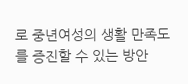로 중년여성의 생활 만족도를 증진할 수 있는 방안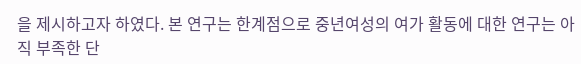을 제시하고자 하였다. 본 연구는 한계점으로 중년여성의 여가 활동에 대한 연구는 아직 부족한 단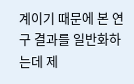계이기 때문에 본 연구 결과를 일반화하는데 제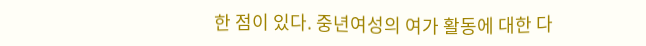한 점이 있다. 중년여성의 여가 활동에 대한 다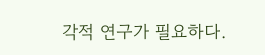각적 연구가 필요하다.